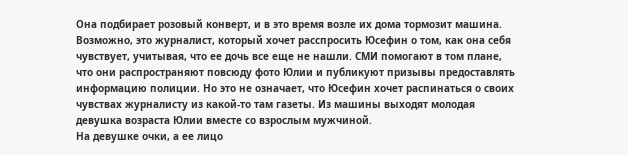Она подбирает розовый конверт, и в это время возле их дома тормозит машина. Возможно, это журналист, который хочет расспросить Юсефин о том, как она себя чувствует, учитывая, что ее дочь все еще не нашли. СМИ помогают в том плане, что они распространяют повсюду фото Юлии и публикуют призывы предоставлять информацию полиции. Но это не означает, что Юсефин хочет распинаться о своих чувствах журналисту из какой-то там газеты. Из машины выходят молодая девушка возраста Юлии вместе со взрослым мужчиной.
На девушке очки, а ее лицо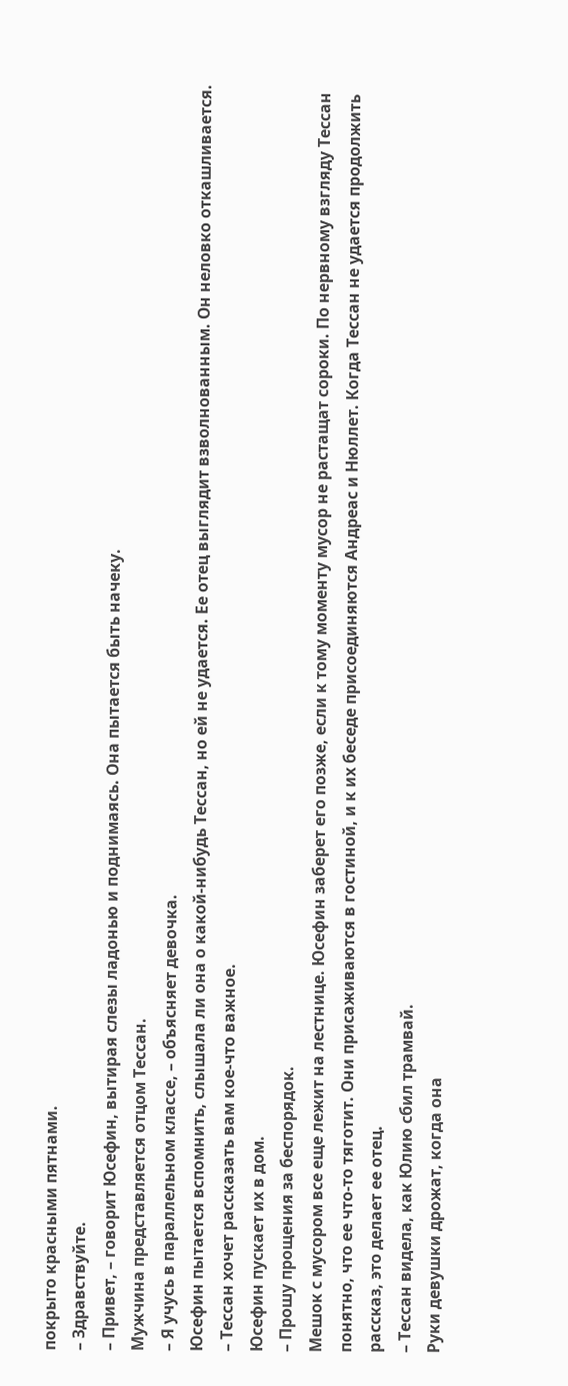покрыто красными пятнами.
– Здравствуйте.
– Привет, – говорит Юсефин, вытирая слезы ладонью и поднимаясь. Она пытается быть начеку.
Мужчина представляется отцом Тессан.
– Я учусь в параллельном классе, – объясняет девочка.
Юсефин пытается вспомнить, слышала ли она о какой-нибудь Тессан, но ей не удается. Ее отец выглядит взволнованным. Он неловко откашливается.
– Тессан хочет рассказать вам кое-что важное.
Юсефин пускает их в дом.
– Прошу прощения за беспорядок.
Мешок с мусором все еще лежит на лестнице. Юсефин заберет его позже, если к тому моменту мусор не растащат сороки. По нервному взгляду Тессан понятно, что ее что-то тяготит. Они присаживаются в гостиной, и к их беседе присоединяются Андреас и Нюллет. Когда Тессан не удается продолжить рассказ, это делает ее отец.
– Тессан видела, как Юлию сбил трамвай.
Руки девушки дрожат, когда она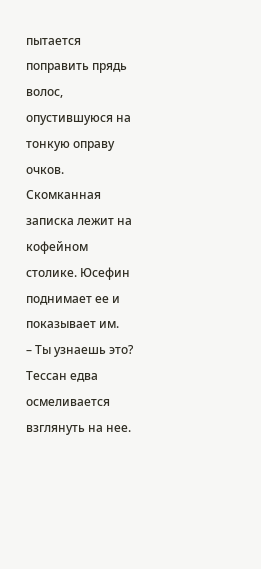пытается поправить прядь волос, опустившуюся на тонкую оправу очков.
Скомканная записка лежит на кофейном столике. Юсефин поднимает ее и показывает им.
– Ты узнаешь это?
Тессан едва осмеливается взглянуть на нее.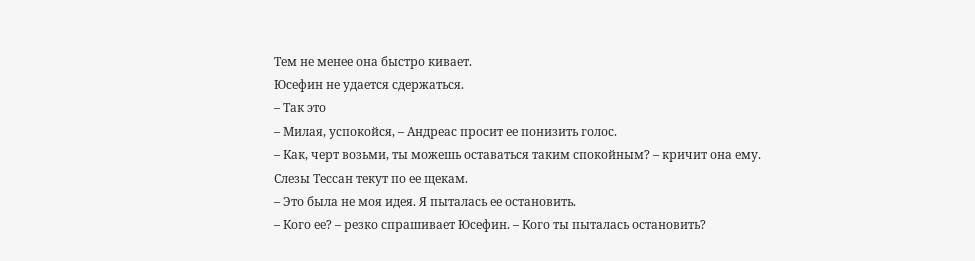Тем не менее она быстро кивает.
Юсефин не удается сдержаться.
– Так это
– Милая, успокойся, – Андреас просит ее понизить голос.
– Как, черт возьми, ты можешь оставаться таким спокойным? – кричит она ему.
Слезы Тессан текут по ее щекам.
– Это была не моя идея. Я пыталась ее остановить.
– Кого ее? – резко спрашивает Юсефин. – Кого ты пыталась остановить?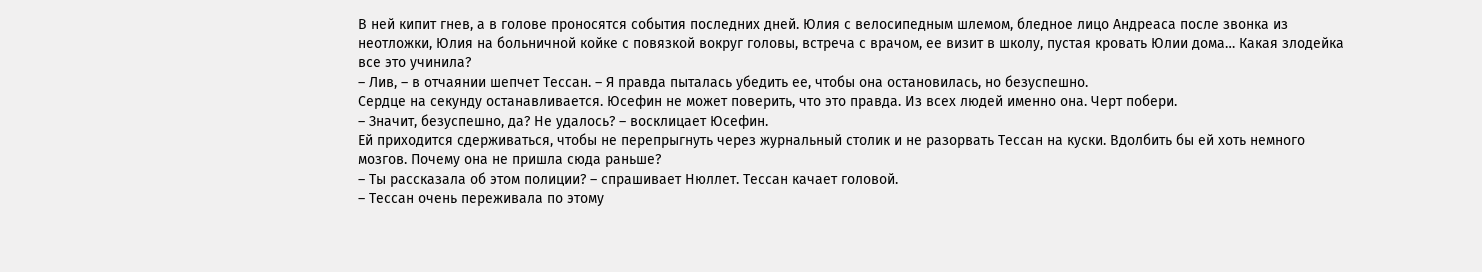В ней кипит гнев, а в голове проносятся события последних дней. Юлия с велосипедным шлемом, бледное лицо Андреаса после звонка из неотложки, Юлия на больничной койке с повязкой вокруг головы, встреча с врачом, ее визит в школу, пустая кровать Юлии дома… Какая злодейка все это учинила?
– Лив, – в отчаянии шепчет Тессан. – Я правда пыталась убедить ее, чтобы она остановилась, но безуспешно.
Сердце на секунду останавливается. Юсефин не может поверить, что это правда. Из всех людей именно она. Черт побери.
– Значит, безуспешно, да? Не удалось? – восклицает Юсефин.
Ей приходится сдерживаться, чтобы не перепрыгнуть через журнальный столик и не разорвать Тессан на куски. Вдолбить бы ей хоть немного мозгов. Почему она не пришла сюда раньше?
– Ты рассказала об этом полиции? – спрашивает Нюллет. Тессан качает головой.
– Тессан очень переживала по этому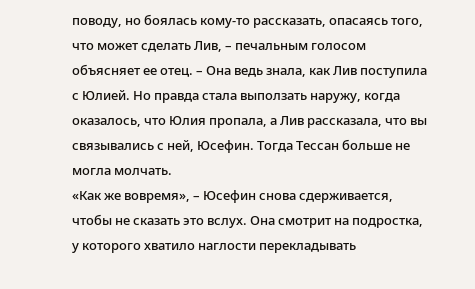поводу, но боялась кому-то рассказать, опасаясь того, что может сделать Лив, – печальным голосом объясняет ее отец. – Она ведь знала, как Лив поступила с Юлией. Но правда стала выползать наружу, когда оказалось, что Юлия пропала, а Лив рассказала, что вы связывались с ней, Юсефин. Тогда Тессан больше не могла молчать.
«Как же вовремя», – Юсефин снова сдерживается, чтобы не сказать это вслух. Она смотрит на подростка, у которого хватило наглости перекладывать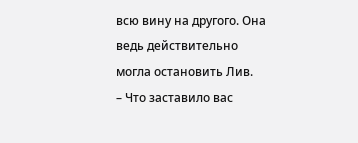всю вину на другого. Она ведь действительно могла остановить Лив.
– Что заставило вас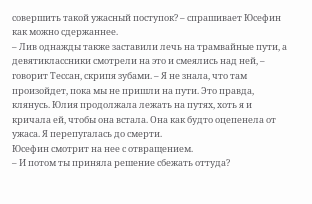совершить такой ужасный поступок? – спрашивает Юсефин как можно сдержаннее.
– Лив однажды также заставили лечь на трамвайные пути, а девятиклассники смотрели на это и смеялись над ней, – говорит Тессан, скрипя зубами. – Я не знала, что там произойдет, пока мы не пришли на пути. Это правда, клянусь. Юлия продолжала лежать на путях, хоть я и кричала ей, чтобы она встала. Она как будто оцепенела от ужаса. Я перепугалась до смерти.
Юсефин смотрит на нее с отвращением.
– И потом ты приняла решение сбежать оттуда?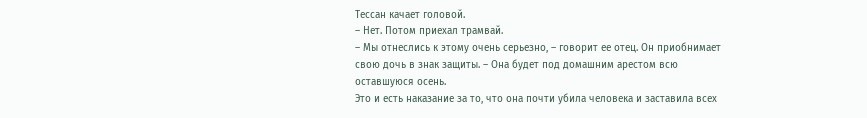Тессан качает головой.
– Нет. Потом приехал трамвай.
– Мы отнеслись к этому очень серьезно, – говорит ее отец. Он приобнимает свою дочь в знак защиты. – Она будет под домашним арестом всю оставшуюся осень.
Это и есть наказание за то, что она почти убила человека и заставила всех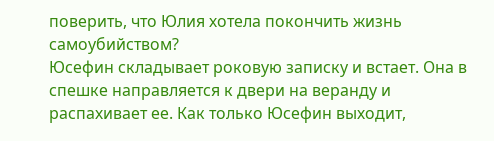поверить, что Юлия хотела покончить жизнь самоубийством?
Юсефин складывает роковую записку и встает. Она в спешке направляется к двери на веранду и распахивает ее. Как только Юсефин выходит,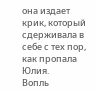она издает крик, который сдерживала в себе с тех пор, как пропала Юлия.
Вопль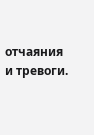отчаяния и тревоги.